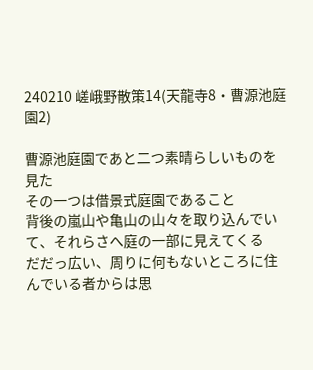240210 嵯峨野散策14(天龍寺8・曹源池庭園2)

曹源池庭園であと二つ素晴らしいものを見た
その一つは借景式庭園であること
背後の嵐山や亀山の山々を取り込んでいて、それらさへ庭の一部に見えてくる
だだっ広い、周りに何もないところに住んでいる者からは思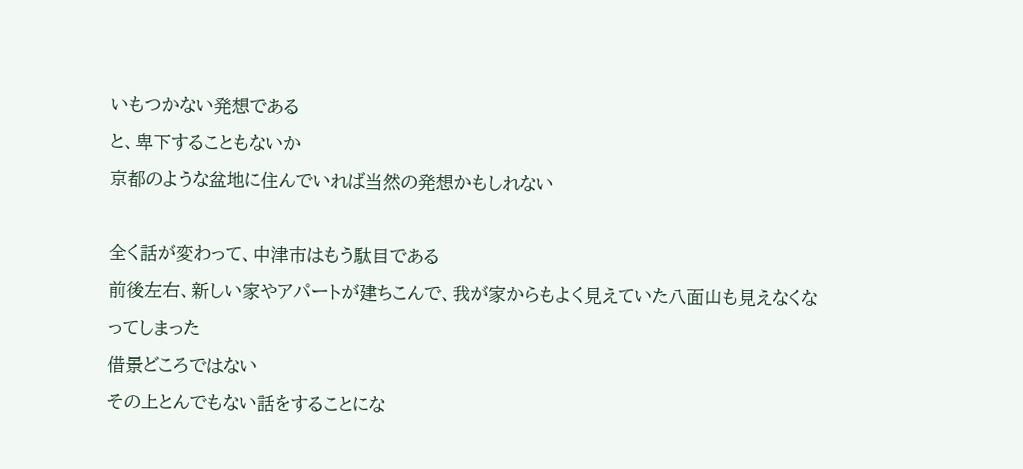いもつかない発想である
と、卑下することもないか
京都のような盆地に住んでいれば当然の発想かもしれない

全く話が変わって、中津市はもう駄目である
前後左右、新しい家やアパートが建ちこんで、我が家からもよく見えていた八面山も見えなくなってしまった
借景どころではない
その上とんでもない話をすることにな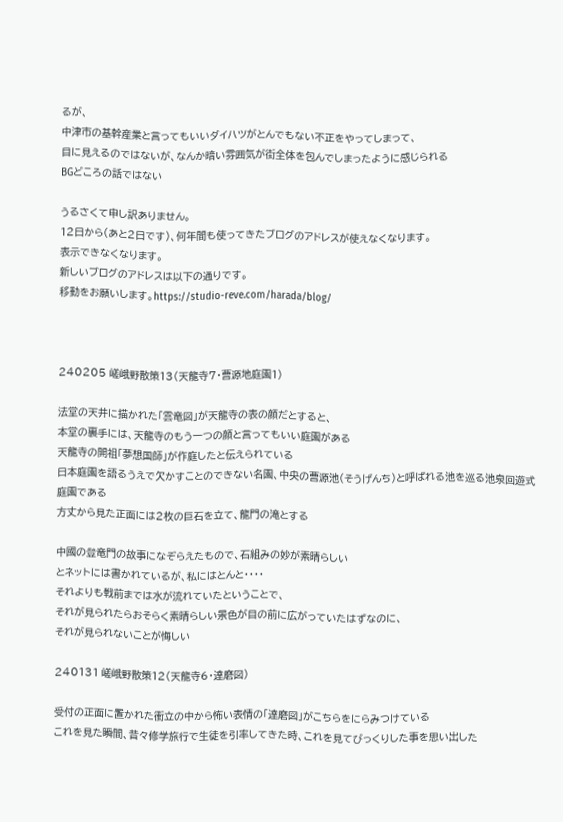るが、
中津市の基幹産業と言ってもいいダイハツがとんでもない不正をやってしまって、
目に見えるのではないが、なんか暗い雰囲気が街全体を包んでしまったように感じられる
BGどころの話ではない

うるさくて申し訳ありません。
12日から(あと2日です)、何年間も使ってきたブログのアドレスが使えなくなります。
表示できなくなります。
新しいブログのアドレスは以下の通りです。
移動をお願いします。https://studio-reve.com/harada/blog/



240205 嵯峨野散策13(天龍寺7・曹源地庭園1)

法堂の天井に描かれた「雲竜図」が天龍寺の表の顔だとすると、
本堂の裏手には、天龍寺のもう一つの顔と言ってもいい庭園がある
天龍寺の開祖「夢想国師」が作庭したと伝えられている
日本庭園を語るうえで欠かすことのできない名園、中央の曹源池(そうげんち)と呼ばれる池を巡る池泉回遊式庭園である
方丈から見た正面には2枚の巨石を立て、龍門の滝とする

中國の登竜門の故事になぞらえたもので、石組みの妙が素晴らしい
とネットには書かれているが、私にはとんと・・・・
それよりも戦前までは水が流れていたということで、
それが見られたらおそらく素晴らしい景色が目の前に広がっていたはずなのに、
それが見られないことが悔しい

240131 嵯峨野散策12(天龍寺6・達磨図)

受付の正面に置かれた衝立の中から怖い表情の「達磨図」がこちらをにらみつけている
これを見た瞬間、昔々修学旅行で生徒を引率してきた時、これを見てびっくりした事を思い出した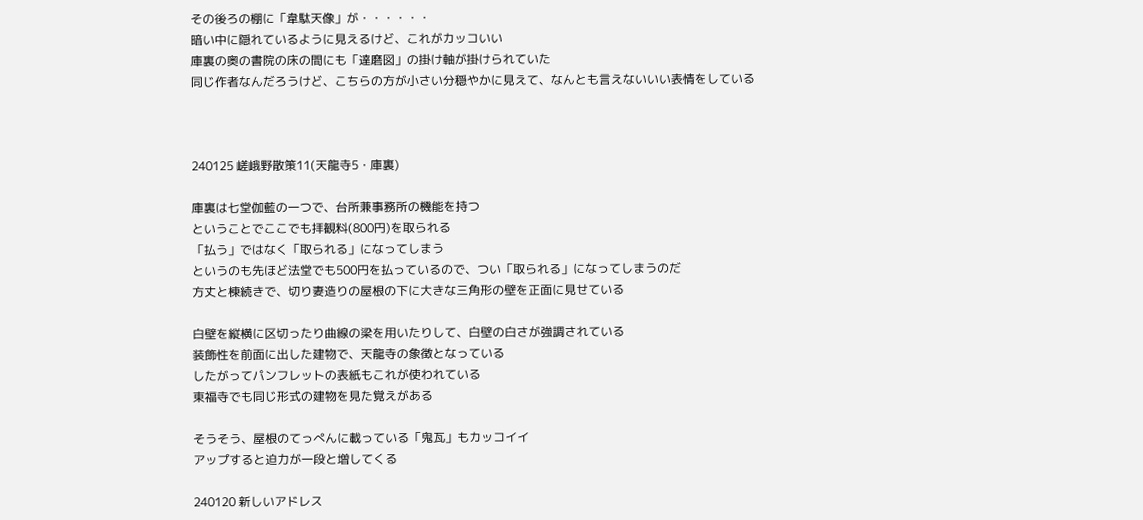その後ろの棚に「韋駄天像」が・・・・・・
暗い中に隠れているように見えるけど、これがカッコいい
庫裏の奥の書院の床の間にも「達磨図」の掛け軸が掛けられていた
同じ作者なんだろうけど、こちらの方が小さい分穏やかに見えて、なんとも言えないいい表情をしている



240125 嵯峨野散策11(天龍寺5・庫裏)

庫裏は七堂伽藍の一つで、台所兼事務所の機能を持つ
ということでここでも拝観料(800円)を取られる
「払う」ではなく「取られる」になってしまう
というのも先ほど法堂でも500円を払っているので、つい「取られる」になってしまうのだ
方丈と棟続きで、切り妻造りの屋根の下に大きな三角形の壁を正面に見せている

白壁を縦横に区切ったり曲線の梁を用いたりして、白壁の白さが強調されている
装飾性を前面に出した建物で、天龍寺の象徴となっている
したがってパンフレットの表紙もこれが使われている
東福寺でも同じ形式の建物を見た覚えがある

そうそう、屋根のてっぺんに載っている「鬼瓦」もカッコイイ
アップすると迫力が一段と増してくる

240120 新しいアドレス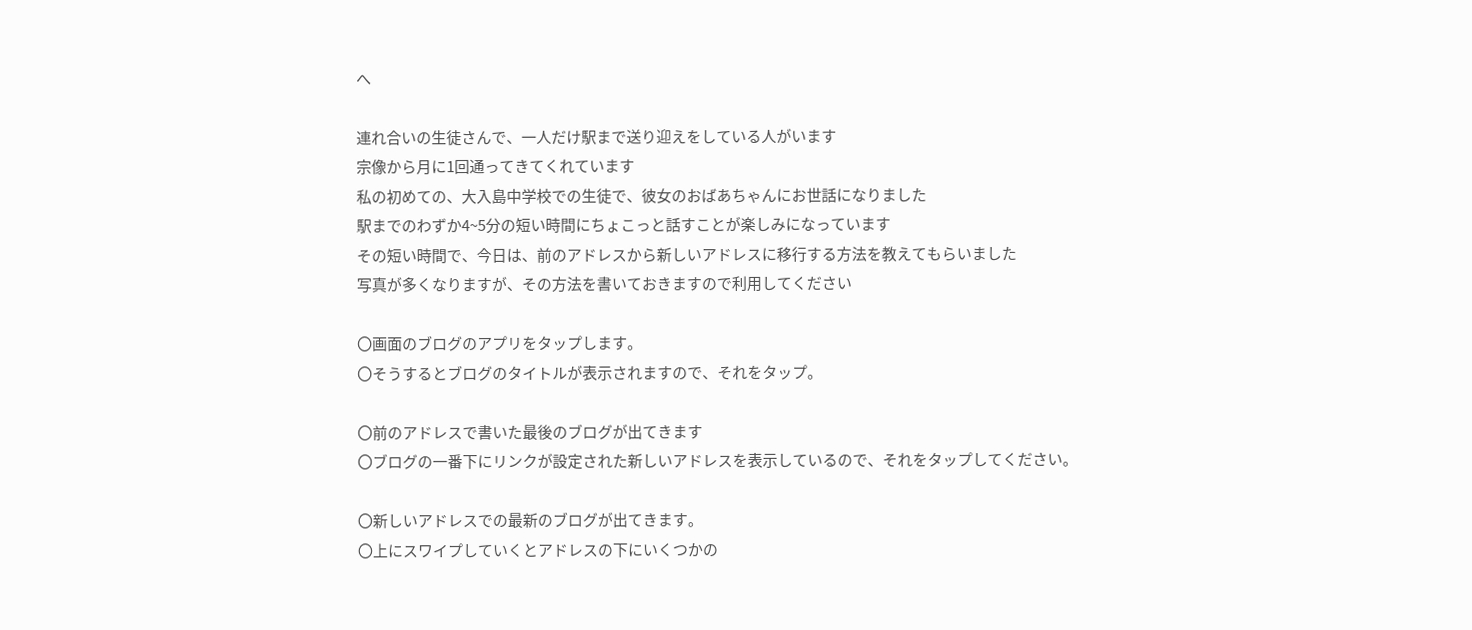へ

連れ合いの生徒さんで、一人だけ駅まで送り迎えをしている人がいます
宗像から月に1回通ってきてくれています
私の初めての、大入島中学校での生徒で、彼女のおばあちゃんにお世話になりました
駅までのわずか4~5分の短い時間にちょこっと話すことが楽しみになっています
その短い時間で、今日は、前のアドレスから新しいアドレスに移行する方法を教えてもらいました
写真が多くなりますが、その方法を書いておきますので利用してください

〇画面のブログのアプリをタップします。
〇そうするとブログのタイトルが表示されますので、それをタップ。

〇前のアドレスで書いた最後のブログが出てきます
〇ブログの一番下にリンクが設定された新しいアドレスを表示しているので、それをタップしてください。

〇新しいアドレスでの最新のブログが出てきます。
〇上にスワイプしていくとアドレスの下にいくつかの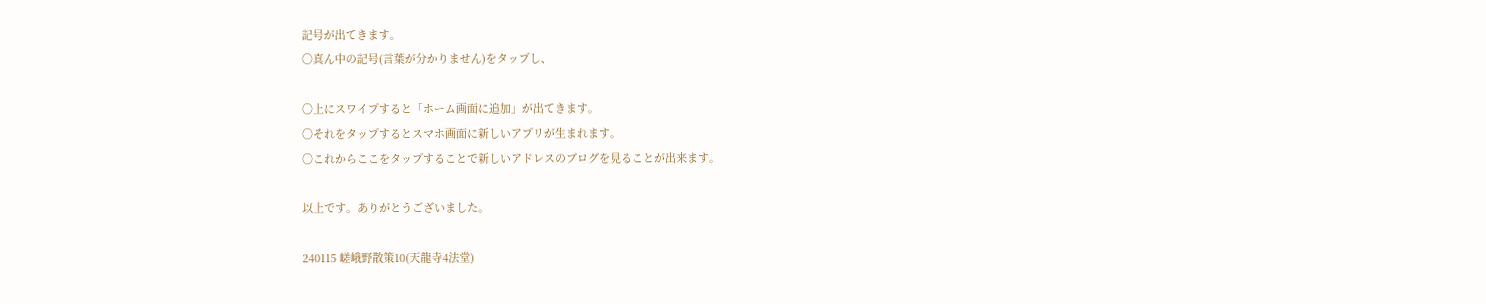記号が出てきます。
〇真ん中の記号(言葉が分かりません)をタップし、

〇上にスワイプすると「ホーム画面に追加」が出てきます。
〇それをタップするとスマホ画面に新しいアプリが生まれます。
〇これからここをタップすることで新しいアドレスのブログを見ることが出来ます。

以上です。ありがとうございました。

240115 嵯峨野散策10(天龍寺4法堂)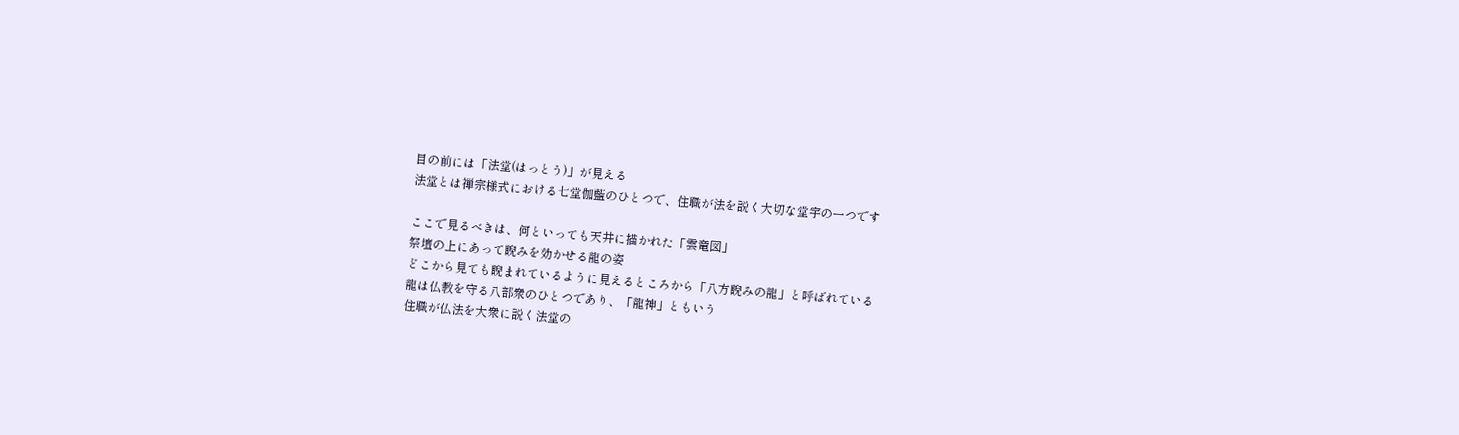目の前には「法堂(はっとう)」が見える
法堂とは禅宗様式における七堂伽藍のひとつで、住職が法を説く大切な堂宇の一つです

ここで見るべきは、何といっても天井に描かれた「雲竜図」
祭壇の上にあって睨みを効かせる龍の姿
どこから見ても睨まれているように見えるところから「八方睨みの龍」と呼ばれている
龍は仏教を守る八部衆のひとつであり、「龍神」ともいう
住職が仏法を大衆に説く法堂の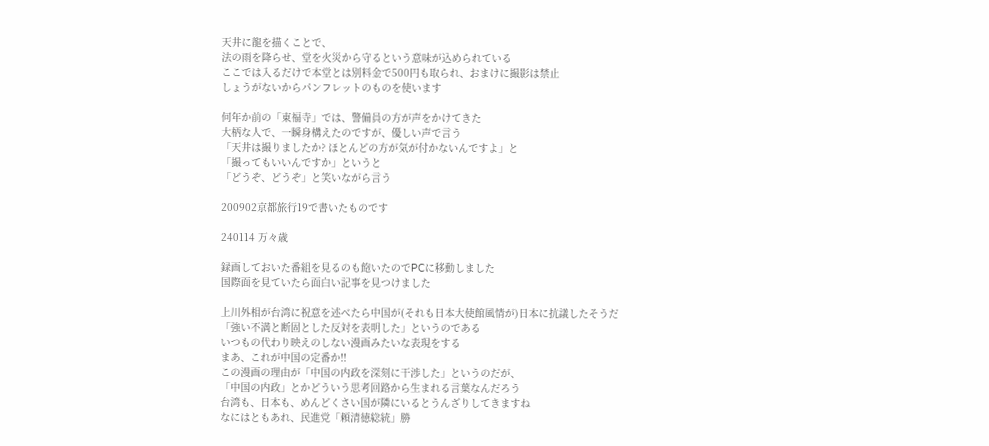天井に龍を描くことで、
法の雨を降らせ、堂を火災から守るという意味が込められている
ここでは入るだけで本堂とは別料金で500円も取られ、おまけに撮影は禁止
しょうがないからパンフレットのものを使います

何年か前の「東福寺」では、警備員の方が声をかけてきた
大柄な人で、一瞬身構えたのですが、優しい声で言う
「天井は撮りましたか? ほとんどの方が気が付かないんですよ」と
「撮ってもいいんですか」というと
「どうぞ、どうぞ」と笑いながら言う

200902京都旅行19で書いたものです

240114 万々歳

録画しておいた番組を見るのも飽いたのでPCに移動しました
国際面を見ていたら面白い記事を見つけました

上川外相が台湾に祝意を述べたら中国が(それも日本大使館風情が)日本に抗議したそうだ
「強い不満と断固とした反対を表明した」というのである
いつもの代わり映えのしない漫画みたいな表現をする
まあ、これが中国の定番か!!
この漫画の理由が「中国の内政を深刻に干渉した」というのだが、
「中国の内政」とかどういう思考回路から生まれる言葉なんだろう
台湾も、日本も、めんどくさい国が隣にいるとうんざりしてきますね
なにはともあれ、民進党「頼清徳総統」勝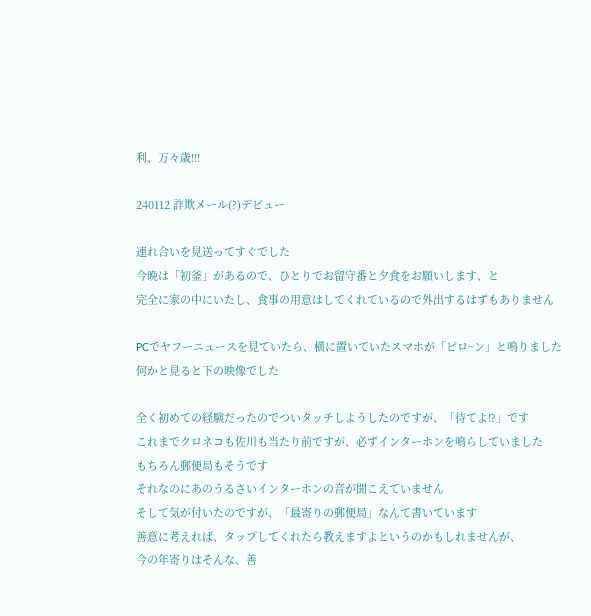利、万々歳!!!

240112 詐欺メール(?)デビュー

連れ合いを見送ってすぐでした
今晩は「初釜」があるので、ひとりでお留守番と夕食をお願いします、と
完全に家の中にいたし、食事の用意はしてくれているので外出するはずもありません

PCでヤフーニュースを見ていたら、横に置いていたスマホが「ピロ~ン」と鳴りました
何かと見ると下の映像でした

全く初めての経験だったのでついタッチしようしたのですが、「待てよ⁉」です
これまでクロネコも佐川も当たり前ですが、必ずインターホンを鳴らしていました
もちろん郵便局もそうです
それなのにあのうるさいインターホンの音が聞こえていません
そして気が付いたのですが、「最寄りの郵便局」なんて書いています
善意に考えれば、タップしてくれたら教えますよというのかもしれませんが、
今の年寄りはそんな、善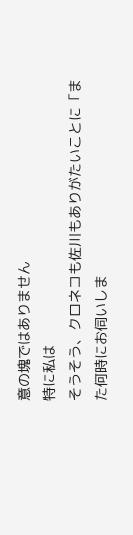意の塊ではありません
特に私は
そうそう、クロネコも佐川もありがたいことに「また何時にお伺いしま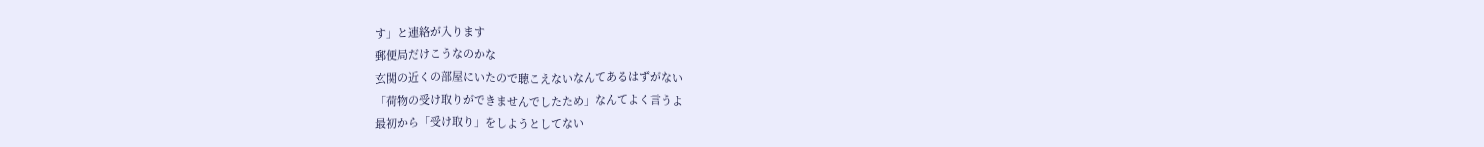す」と連絡が入ります
郵便局だけこうなのかな
玄関の近くの部屋にいたので聴こえないなんてあるはずがない
「荷物の受け取りができませんでしたため」なんてよく言うよ
最初から「受け取り」をしようとしてない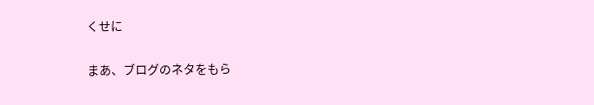くせに

まあ、ブログのネタをもら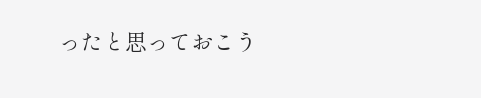ったと思っておこう